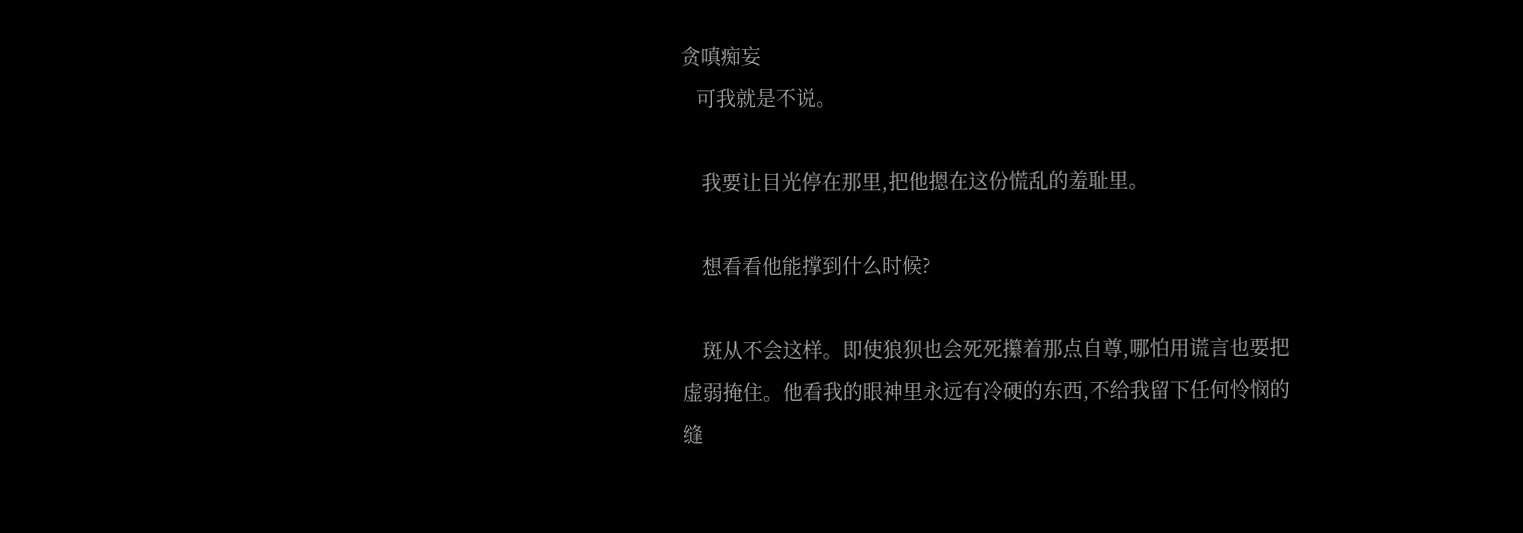贪嗔痴妄
   可我就是不说。

    我要让目光停在那里,把他摁在这份慌乱的羞耻里。

    想看看他能撑到什么时候?

    斑从不会这样。即使狼狈也会死死攥着那点自尊,哪怕用谎言也要把虚弱掩住。他看我的眼神里永远有冷硬的东西,不给我留下任何怜悯的缝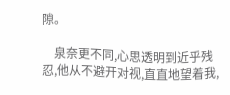隙。

    泉奈更不同,心思透明到近乎残忍,他从不避开对视,直直地望着我,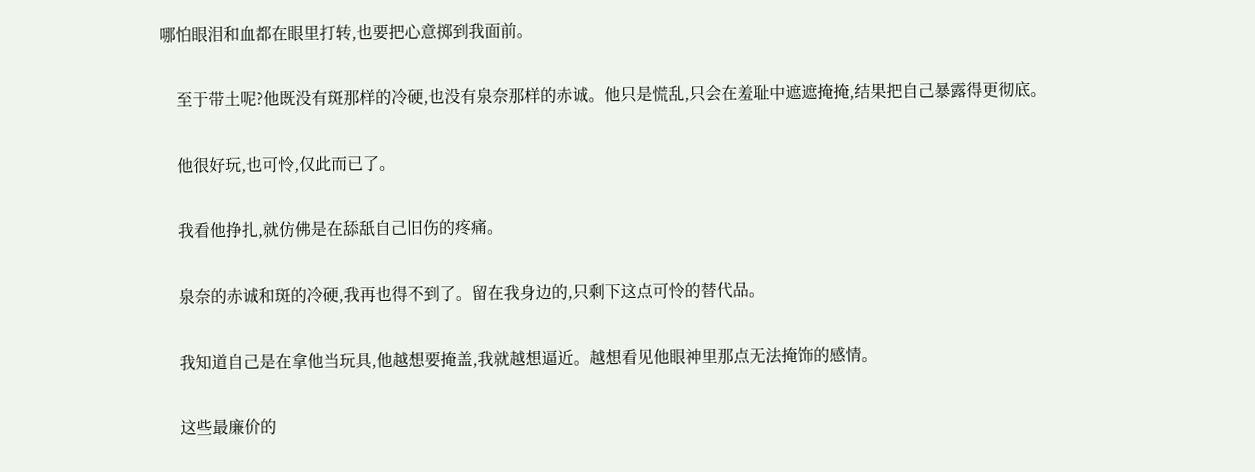哪怕眼泪和血都在眼里打转,也要把心意掷到我面前。

    至于带土呢?他既没有斑那样的冷硬,也没有泉奈那样的赤诚。他只是慌乱,只会在羞耻中遮遮掩掩,结果把自己暴露得更彻底。

    他很好玩,也可怜,仅此而已了。

    我看他挣扎,就仿佛是在舔舐自己旧伤的疼痛。

    泉奈的赤诚和斑的冷硬,我再也得不到了。留在我身边的,只剩下这点可怜的替代品。

    我知道自己是在拿他当玩具,他越想要掩盖,我就越想逼近。越想看见他眼神里那点无法掩饰的感情。

    这些最廉价的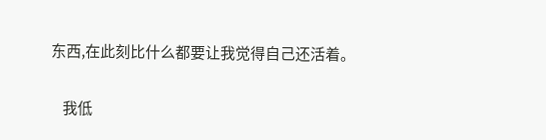东西,在此刻比什么都要让我觉得自己还活着。

    我低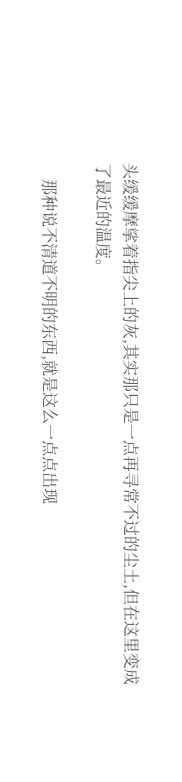头缓缓摩挲着指尖上的灰,其实那只是一点再寻常不过的尘土,但在这里变成了最近的温度。

    那种说不清道不明的东西,就是这么一点点出现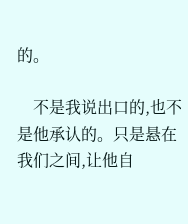的。

    不是我说出口的,也不是他承认的。只是悬在我们之间,让他自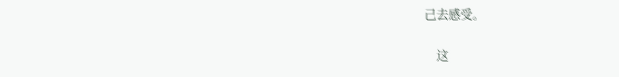己去感受。

    这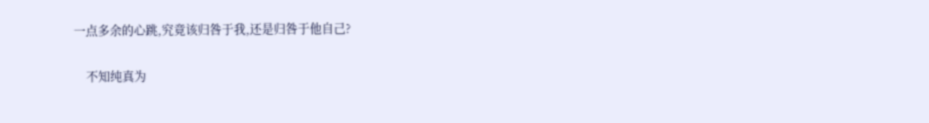一点多余的心跳,究竟该归咎于我,还是归咎于他自己?

    不知纯真为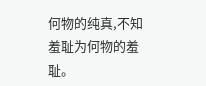何物的纯真,不知羞耻为何物的羞耻。